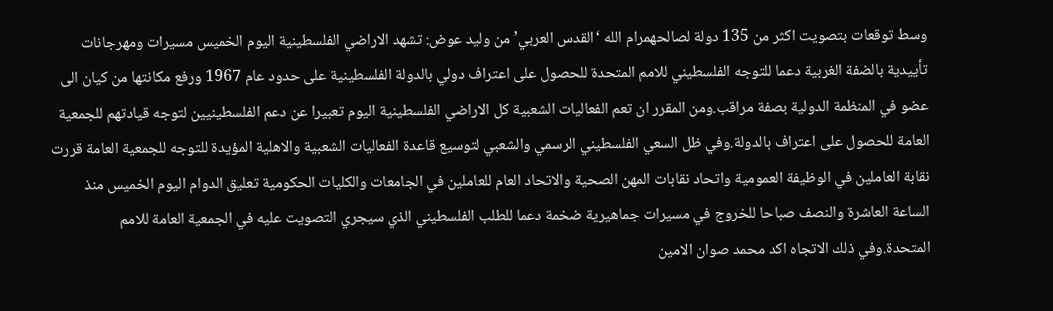وسط توقعات بتصويت اكثر من 135 دولة لصالحهمرام الله ‘القدس العربي’ من وليد عوض: تشهد الاراضي الفلسطينية اليوم الخميس مسيرات ومهرجانات تأييدية بالضفة الغربية دعما للتوجه الفلسطيني للامم المتحدة للحصول على اعتراف دولي بالدولة الفلسطينية على حدود عام 1967 ورفع مكانتها من كيان الى عضو في المنظمة الدولية بصفة مراقب.ومن المقرر ان تعم الفعاليات الشعبية كل الاراضي الفلسطينية اليوم تعبيرا عن دعم الفلسطينيين لتوجه قيادتهم للجمعية العامة للحصول على اعتراف بالدولة.وفي ظل السعي الفلسطيني الرسمي والشعبي لتوسيع قاعدة الفعاليات الشعبية والاهلية المؤيدة للتوجه للجمعية العامة قررت نقابة العاملين في الوظيفة العمومية واتحاد نقابات المهن الصحية والاتحاد العام للعاملين في الجامعات والكليات الحكومية تعليق الدوام اليوم الخميس منذ الساعة العاشرة والنصف صباحا للخروج في مسيرات جماهيرية ضخمة دعما للطلب الفلسطيني الذي سيجري التصويت عليه في الجمعية العامة للامم المتحدة.وفي ذلك الاتجاه اكد محمد صوان الامين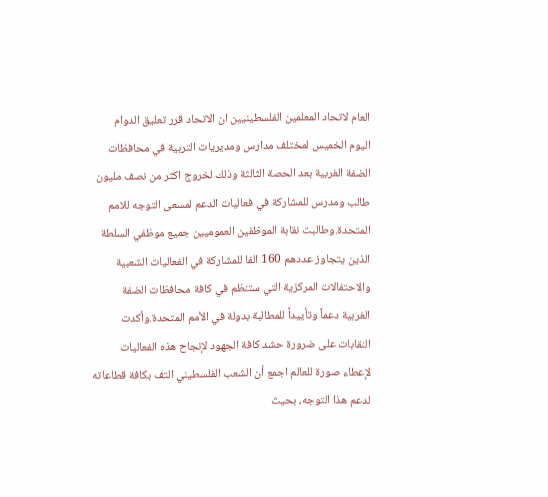العام لاتحاد المعلمين الفلسطينيين ان الاتحاد قرر تعليق الدوام اليوم الخميس لمختلف مدارس ومديريات التربية في محافظات الضفة الغربية بعد الحصة الثالثة وذلك لخروج اكثر من نصف مليون طالب ومدرس للمشاركة في فعاليات الدعم لمسعى التوجه للامم المتحدة.وطالبت نقابة الموظفين العموميين جميع موظفي السلطة الذين يتجاوز عددهم 160 الفا للمشاركة في الفعاليات الشعبية والاحتفالات المركزية التي ستنظم في كافة محافظات الضفة الغربية دعماً وتأييداً للمطالبة بدولة في الأمم المتحدة.وأكدت النقابات على ضرورة حشد كافة الجهود لإنجاح هذه الفعاليات لإعطاء صورة للعالم اجمع أن الشعب الفلسطيني التف بكافة قطاعاته لدعم هذا التوجه، بحيث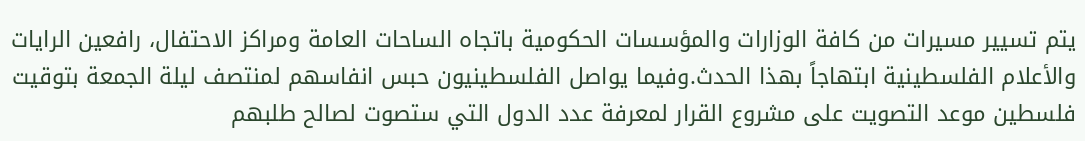يتم تسيير مسيرات من كافة الوزارات والمؤسسات الحكومية باتجاه الساحات العامة ومراكز الاحتفال، رافعين الرايات والأعلام الفلسطينية ابتهاجاً بهذا الحدث.وفيما يواصل الفلسطينيون حبس انفاسهم لمنتصف ليلة الجمعة بتوقيت فلسطين موعد التصويت على مشروع القرار لمعرفة عدد الدول التي ستصوت لصالح طلبهم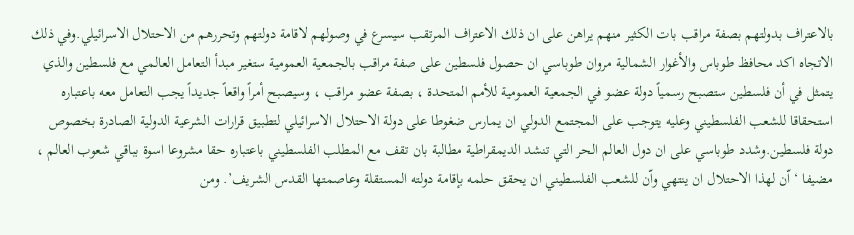بالاعتراف بدولتهم بصفة مراقب بات الكثير منهم يراهن على ان ذلك الاعتراف المرتقب سيسرع في وصولهم لاقامة دولتهم وتحررهم من الاحتلال الاسرائيلي.وفي ذلك الاتجاه اكد محافظ طوباس والأغوار الشمالية مروان طوباسي ان حصول فلسطين على صفة مراقب بالجمعية العمومية ستغير مبدأ التعامل العالمي مع فلسطين والذي يتمثل في أن فلسطين ستصبح رسمياً دولة عضو في الجمعية العمومية للأمم المتحدة ، بصفة عضو مراقب ، وسيصبح أمراً واقعاً جديداً يجب التعامل معه باعتباره استحقاقا للشعب الفلسطيني وعليه يتوجب على المجتمع الدولي ان يمارس ضغوطا على دولة الاحتلال الاسرائيلي لتطبيق قرارات الشرعية الدولية الصادرة بخصوص دولة فلسطين.وشدد طوباسي على ان دول العالم الحر التي تنشد الديمقراطية مطالبة بان تقف مع المطلب الفلسطيني باعتباره حقا مشروعا اسوة بباقي شعوب العالم ، مضيفا ‘ اّن لهذا الاحتلال ان ينتهي واّن للشعب الفلسطيني ان يحقق حلمه بإقامة دولته المستقلة وعاصمتها القدس الشريف’. ومن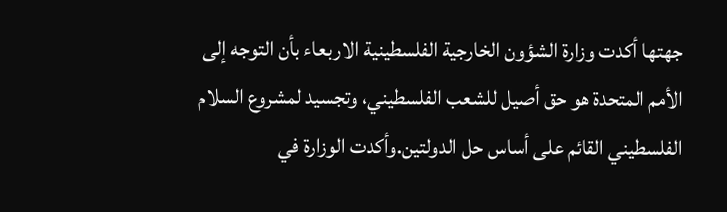جهتها أكدت وزارة الشؤون الخارجية الفلسطينية الاربعاء بأن التوجه إلى الأمم المتحدة هو حق أصيل للشعب الفلسطيني، وتجسيد لمشروع السلام الفلسطيني القائم على أساس حل الدولتين.وأكدت الوزارة في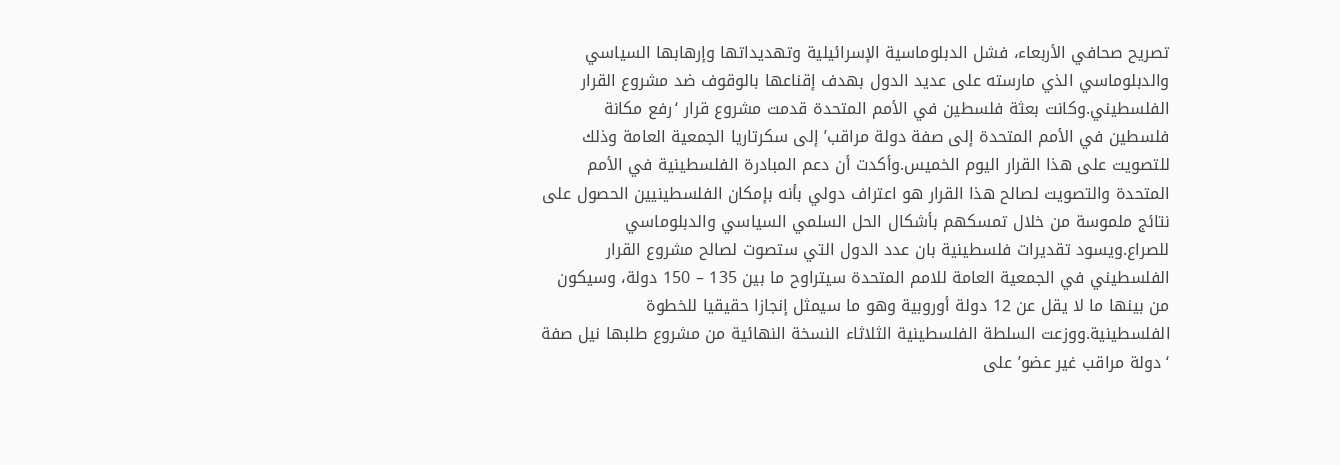تصريح صحافي الأربعاء، فشل الدبلوماسية الإسرائيلية وتهديداتها وإرهابها السياسي والدبلوماسي الذي مارسته على عديد الدول بهدف إقناعها بالوقوف ضد مشروع القرار الفلسطيني.وكانت بعثة فلسطين في الأمم المتحدة قدمت مشروع قرار ‘رفع مكانة فلسطين في الأمم المتحدة إلى صفة دولة مراقب’ إلى سكرتاريا الجمعية العامة وذلك للتصويت على هذا القرار اليوم الخميس.وأكدت أن دعم المبادرة الفلسطينية في الأمم المتحدة والتصويت لصالح هذا القرار هو اعتراف دولي بأنه بإمكان الفلسطينيين الحصول على نتائج ملموسة من خلال تمسكهم بأشكال الحل السلمي السياسي والدبلوماسي للصراع.ويسود تقديرات فلسطينية بان عدد الدول التي ستصوت لصالح مشروع القرار الفلسطيني في الجمعية العامة للامم المتحدة سيتراوح ما بين 135 – 150 دولة، وسيكون من بينها ما لا يقل عن 12 دولة أوروبية وهو ما سيمثل إنجازا حقيقيا للخطوة الفلسطينية.ووزعت السلطة الفلسطينية الثلاثاء النسخة النهائية من مشروع طلبها نيل صفة ‘دولة مراقب غير عضو’ على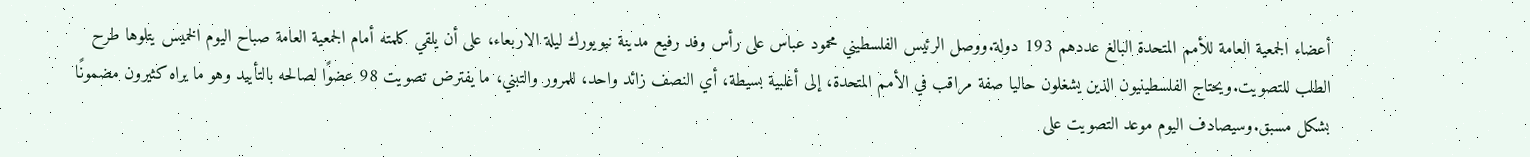أعضاء الجمعية العامة للأمم المتحدة البالغ عددهم 193 دولة.ووصل الرئيس الفلسطيني محمود عباس على رأس وفد رفيع مدينة نيويورك ليلة الاربعاء، على أن يلقي كلمته أمام الجمعية العامة صباح اليوم الخميس يتلوها طرح الطلب للتصويت.ويحتاج الفلسطينيون الذين يشغلون حاليا صفة مراقب في الأمم المتحدة، إلى أغلبية بسيطة، أي النصف زائد واحد، للمرور والتبني، ما يفترض تصويت 98 عضوًا لصالحه بالتأييد وهو ما يراه كثيرون مضمونًا بشكل مسبق.وسيصادف اليوم موعد التصويت على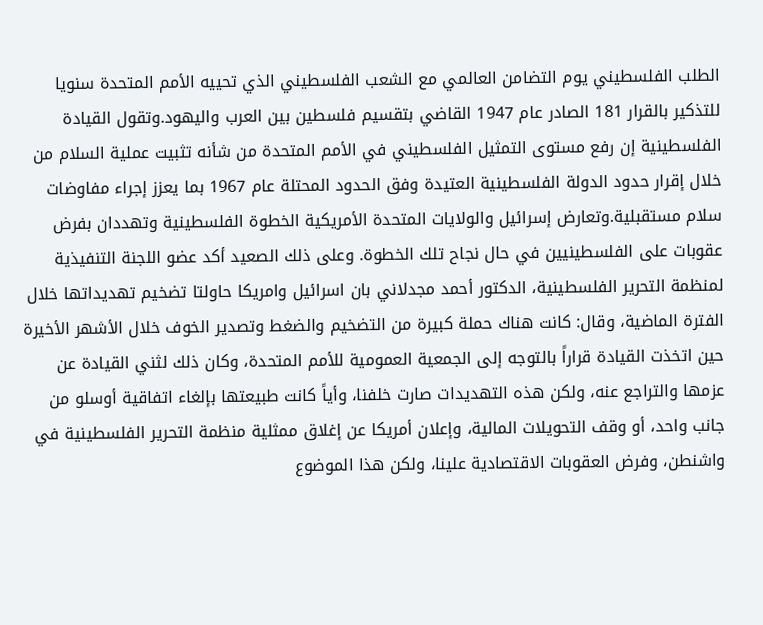الطلب الفلسطيني يوم التضامن العالمي مع الشعب الفلسطيني الذي تحييه الأمم المتحدة سنويا للتذكير بالقرار 181 الصادر عام 1947 القاضي بتقسيم فلسطين بين العرب واليهود.وتقول القيادة الفلسطينية إن رفع مستوى التمثيل الفلسطيني في الأمم المتحدة من شأنه تثبيت عملية السلام من خلال إقرار حدود الدولة الفلسطينية العتيدة وفق الحدود المحتلة عام 1967 بما يعزز إجراء مفاوضات سلام مستقبلية.وتعارض إسرائيل والولايات المتحدة الأمريكية الخطوة الفلسطينية وتهددان بفرض عقوبات على الفلسطينيين في حال نجاح تلك الخطوة. وعلى ذلك الصعيد أكد عضو اللجنة التنفيذية لمنظمة التحرير الفلسطينية، الدكتور أحمد مجدلاني بان اسرائيل وامريكا حاولتا تضخيم تهديداتها خلال الفترة الماضية، وقال: كانت هناك حملة كبيرة من التضخيم والضغط وتصدير الخوف خلال الأشهر الأخيرة حين اتخذت القيادة قراراً بالتوجه إلى الجمعية العمومية للأمم المتحدة، وكان ذلك لثني القيادة عن عزمها والتراجع عنه، ولكن هذه التهديدات صارت خلفنا، وأياً كانت طبيعتها بإلغاء اتفاقية أوسلو من جانب واحد، أو وقف التحويلات المالية، وإعلان أمريكا عن إغلاق ممثلية منظمة التحرير الفلسطينية في واشنطن، وفرض العقوبات الاقتصادية علينا، ولكن هذا الموضوع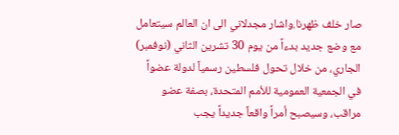صار خلف ظهرنا.واشار مجدلاني الى ان العالم سيتعامل مع وضع جديد بدءاً من يوم 30 تشرين الثاني (نوفمبر) الجاري، من خلال تحول فلسطين رسمياً لدولة عضواً في الجمعية العمومية للأمم المتحدة، بصفة عضو مراقب، وسيصبح أمراً واقعاً جديداً يجب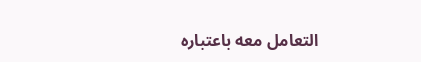التعامل معه باعتباره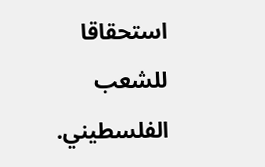استحقاقا للشعب الفلسطيني.